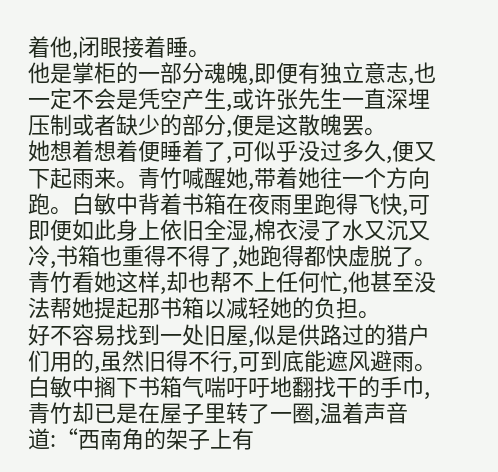着他,闭眼接着睡。
他是掌柜的一部分魂魄,即便有独立意志,也一定不会是凭空产生,或许张先生一直深埋压制或者缺少的部分,便是这散魄罢。
她想着想着便睡着了,可似乎没过多久,便又下起雨来。青竹喊醒她,带着她往一个方向跑。白敏中背着书箱在夜雨里跑得飞快,可即便如此身上依旧全湿,棉衣浸了水又沉又冷,书箱也重得不得了,她跑得都快虚脱了。青竹看她这样,却也帮不上任何忙,他甚至没法帮她提起那书箱以减轻她的负担。
好不容易找到一处旧屋,似是供路过的猎户们用的,虽然旧得不行,可到底能遮风避雨。
白敏中搁下书箱气喘吁吁地翻找干的手巾,青竹却已是在屋子里转了一圈,温着声音道:“西南角的架子上有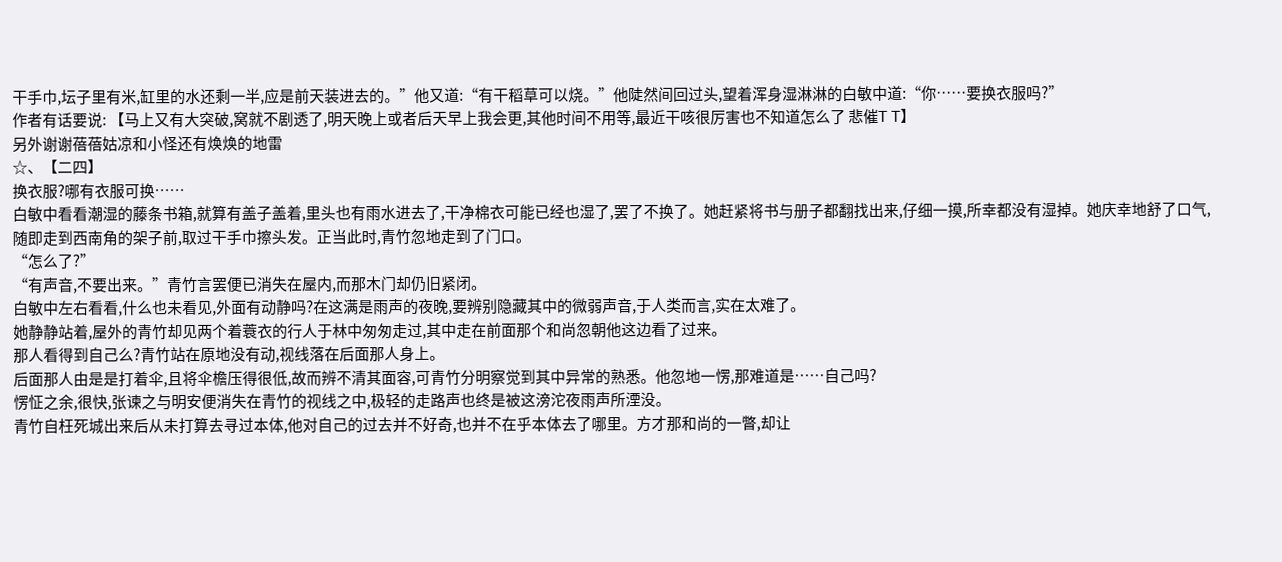干手巾,坛子里有米,缸里的水还剩一半,应是前天装进去的。”他又道:“有干稻草可以烧。”他陡然间回过头,望着浑身湿淋淋的白敏中道:“你……要换衣服吗?”
作者有话要说: 【马上又有大突破,窝就不剧透了,明天晚上或者后天早上我会更,其他时间不用等,最近干咳很厉害也不知道怎么了 悲催T T】
另外谢谢蓓蓓姑凉和小怪还有焕焕的地雷
☆、【二四】
换衣服?哪有衣服可换……
白敏中看看潮湿的藤条书箱,就算有盖子盖着,里头也有雨水进去了,干净棉衣可能已经也湿了,罢了不换了。她赶紧将书与册子都翻找出来,仔细一摸,所幸都没有湿掉。她庆幸地舒了口气,随即走到西南角的架子前,取过干手巾擦头发。正当此时,青竹忽地走到了门口。
“怎么了?”
“有声音,不要出来。”青竹言罢便已消失在屋内,而那木门却仍旧紧闭。
白敏中左右看看,什么也未看见,外面有动静吗?在这满是雨声的夜晚,要辨别隐藏其中的微弱声音,于人类而言,实在太难了。
她静静站着,屋外的青竹却见两个着蓑衣的行人于林中匆匆走过,其中走在前面那个和尚忽朝他这边看了过来。
那人看得到自己么?青竹站在原地没有动,视线落在后面那人身上。
后面那人由是是打着伞,且将伞檐压得很低,故而辨不清其面容,可青竹分明察觉到其中异常的熟悉。他忽地一愣,那难道是……自己吗?
愣怔之余,很快,张谏之与明安便消失在青竹的视线之中,极轻的走路声也终是被这滂沱夜雨声所湮没。
青竹自枉死城出来后从未打算去寻过本体,他对自己的过去并不好奇,也并不在乎本体去了哪里。方才那和尚的一瞥,却让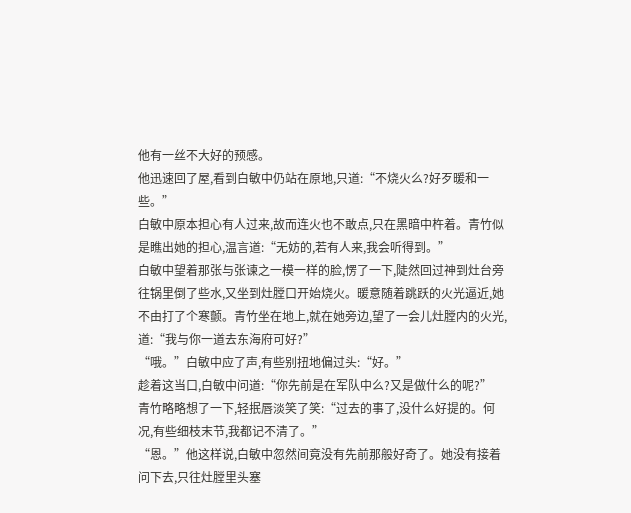他有一丝不大好的预感。
他迅速回了屋,看到白敏中仍站在原地,只道:“不烧火么?好歹暖和一些。”
白敏中原本担心有人过来,故而连火也不敢点,只在黑暗中杵着。青竹似是瞧出她的担心,温言道:“无妨的,若有人来,我会听得到。”
白敏中望着那张与张谏之一模一样的脸,愣了一下,陡然回过神到灶台旁往锅里倒了些水,又坐到灶膛口开始烧火。暖意随着跳跃的火光逼近,她不由打了个寒颤。青竹坐在地上,就在她旁边,望了一会儿灶膛内的火光,道:“我与你一道去东海府可好?”
“哦。”白敏中应了声,有些别扭地偏过头:“好。”
趁着这当口,白敏中问道:“你先前是在军队中么?又是做什么的呢?”
青竹略略想了一下,轻抿唇淡笑了笑:“过去的事了,没什么好提的。何况,有些细枝末节,我都记不清了。”
“恩。”他这样说,白敏中忽然间竟没有先前那般好奇了。她没有接着问下去,只往灶膛里头塞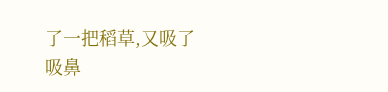了一把稻草,又吸了吸鼻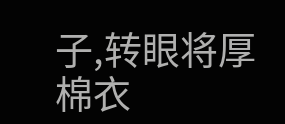子,转眼将厚棉衣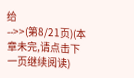给
-->>(第8/21页)(本章未完,请点击下一页继续阅读)